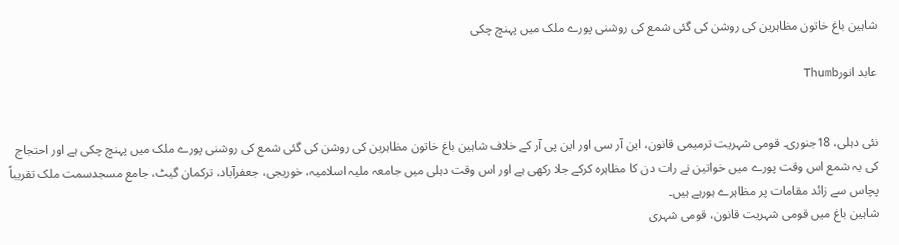شاہین باغ خاتون مظاہرین کی روشن کی گئی شمع کی روشنی پورے ملک میں پہنچ چکی

عابد انورThumb


نئی دہلی، 18جنوری۔ قومی شہریت ترمیمی قانون، این آر سی اور این پی آر کے خلاف شاہین باغ خاتون مظاہرین کی روشن کی گئی شمع کی روشنی پورے ملک میں پہنچ چکی ہے اور احتجاج کی یہ شمع اس وقت پورے میں خواتین نے رات دن کا مظاہرہ کرکے جلا رکھی ہے اور اس وقت دہلی میں جامعہ ملیہ اسلامیہ، خوریجی، جعفرآباد، ترکمان گیٹ، جامع مسجدسمت ملک تقریباً پچاس سے زائد مقامات پر مظاہرے ہورہے ہیں۔
شاہین باغ میں قومی شہریت قانون، قومی شہری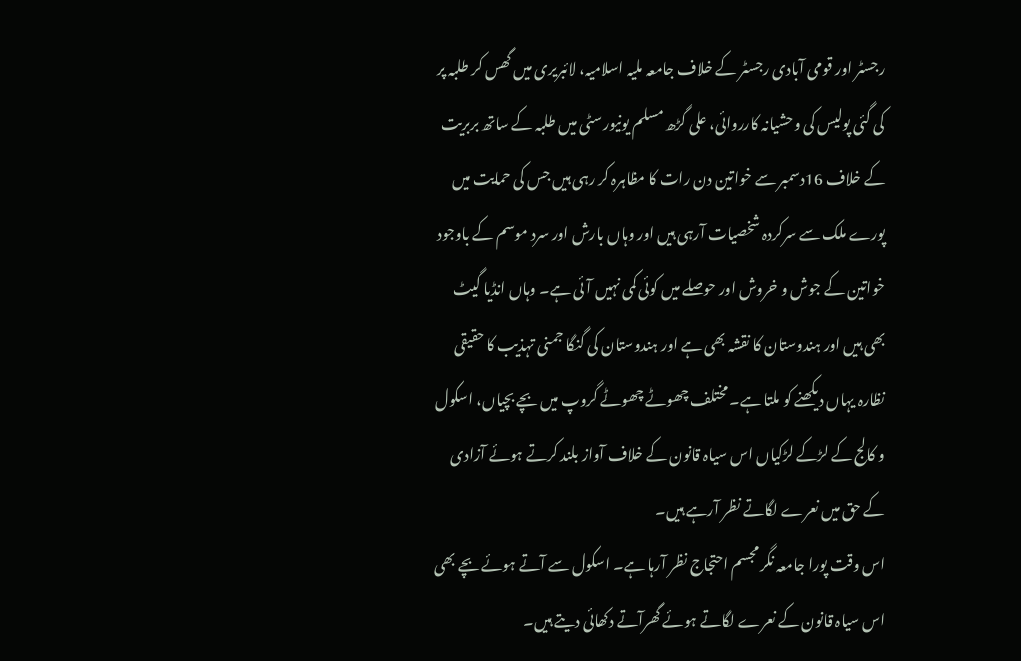رجسٹر اور قومی آبادی رجسٹر کے خلاف جامعہ ملیہ اسلامیہ، لائبریری میں گھس کر طلبہ پر کی گئی پولیس کی وحشیانہ کارروائی، علی گڑھ مسلم یونیورسٹی میں طلبہ کے ساتھ بربریت کے خلاف 16دسمبر سے خواتین دن رات کا مظاہرہ کر رہی ہیں جس کی حمایت میں پورے ملک سے سرکردہ شخصیات آرہی ہیں اور وہاں بارش اور سرد موسم کے باوجود خواتین کے جوش و خروش اور حوصلے میں کوئی کمی نہیں آئی ہے۔ وہاں انڈیا گیٹ بھی ہیں اور ہندوستان کا نقشہ بھی ہے اور ہندوستان کی گنگا جمنی تہذیب کا حقیقی نظارہ یہاں دیکھنے کو ملتا ہے۔ مختلف چھوٹے چھوٹے گروپ میں بچے بچیاں، اسکول و کالج کے لڑکے لڑکیاں اس سیاہ قانون کے خلاف آواز بلند کرتے ہوئے آزادی کے حق میں نعرے لگاتے نظر آرہے ہیں۔
اس وقت پورا جامعہ نگر مجسم احتجاج نظر آرہا ہے۔ اسکول سے آتے ہوئے بچے بھی اس سیاہ قانون کے نعرے لگاتے ہوئے گھرآتے دکھائی دیتے ہیں۔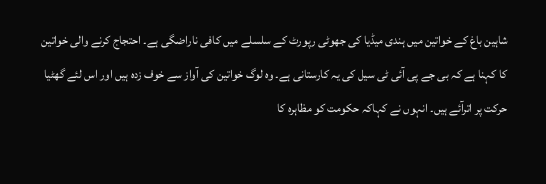شاہین باغ کے خواتین میں ہندی میڈیا کی جھوٹی رپورٹ کے سلسلے میں کافی ناراضگی ہے۔ احتجاج کرنے والی خواتین کا کہنا ہے کہ بی جے پی آئی ٹی سیل کی یہ کارستانی ہے۔ وہ لوگ خواتین کی آواز سے خوف زدہ ہیں اور اس لئے گھٹیا حرکت پر اترآئے ہیں۔ انہوں نے کہاکہ حکومت کو مظاہرہ کا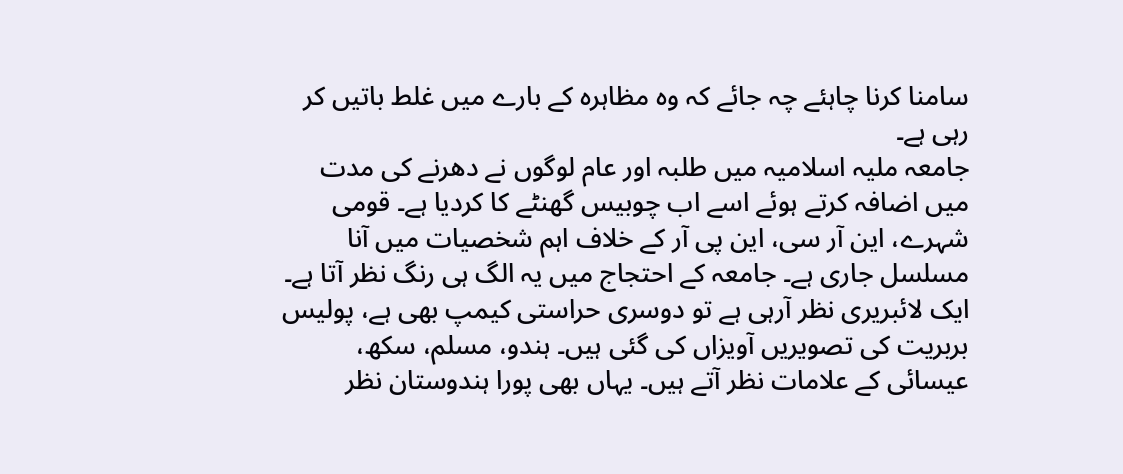سامنا کرنا چاہئے چہ جائے کہ وہ مظاہرہ کے بارے میں غلط باتیں کر رہی ہے۔
جامعہ ملیہ اسلامیہ میں طلبہ اور عام لوگوں نے دھرنے کی مدت میں اضافہ کرتے ہوئے اسے اب چوبیس گھنٹے کا کردیا ہے۔ قومی شہرے، این آر سی، این پی آر کے خلاف اہم شخصیات میں آنا مسلسل جاری ہے۔ جامعہ کے احتجاج میں یہ الگ ہی رنگ نظر آتا ہے۔ ایک لائبریری نظر آرہی ہے تو دوسری حراستی کیمپ بھی ہے، پولیس بربریت کی تصویریں آویزاں کی گئی ہیں۔ ہندو، مسلم، سکھ، عیسائی کے علامات نظر آتے ہیں۔ یہاں بھی پورا ہندوستان نظر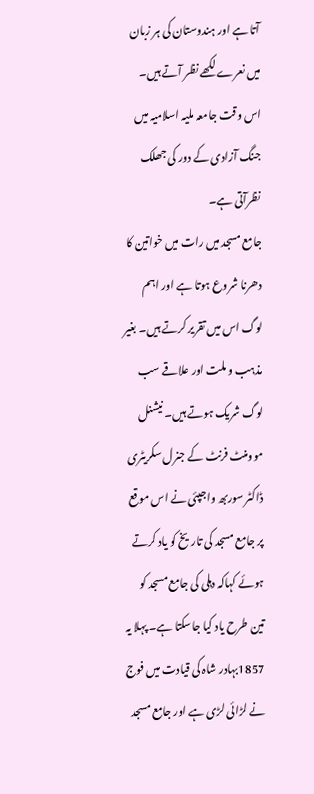آتا ہے اور ہندوستان کی ہر زبان میں نعرے لکھے نظر آتے ہیں۔ اس وقت جامعہ ملیہ اسلامیہ میں جنگ آزادی کے دور کی جھلک نظرآتی ہے۔
جامع مسجد میں رات میں خواتین کا دھرنا شروع ہوتا ہے اور اہم لوگ اس میں تقریر کرتے ہیں۔ بغیر مذہب و ملت اور علاقے سب لوگ شریک ہوتے ہیں۔ نیشنل موومنٹ فرنٹ کے جنرل سکریٹری ڈاکٹر سوربھ واجپئی نے اس موقع پر جامع مسجد کی تاریخ کو یاد کرتے ہوئے کہاکہ دہلی کی جامع مسجد کو تین طرح یاد کیا جاسکتا ہے۔ پہلا یہ 1857بہادر شاہ کی قیادت میں فوج نے لڑائی لڑی ہے اور جامع مسجد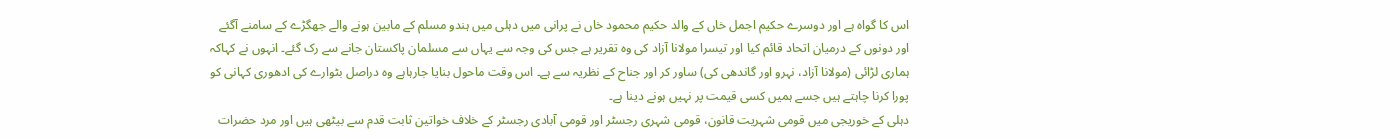اس کا گواہ ہے اور دوسرے حکیم اجمل خاں کے والد حکیم محمود خاں نے پرانی میں دہلی میں ہندو مسلم کے مابین ہونے والے جھگڑے کے سامنے آگئے اور دونوں کے درمیان اتحاد قائم کیا اور تیسرا مولانا آزاد کی وہ تقریر ہے جس کی وجہ سے یہاں سے مسلمان پاکستان جانے سے رک گئے۔ انہوں نے کہاکہ ہماری لڑائی (مولانا آزاد، نہرو اور گاندھی کی) ساور کر اور جناح کے نظریہ سے ہے۔ اس وقت ماحول بنایا جارہاہے وہ دراصل بٹوارے کی ادھوری کہانی کو پورا کرنا چاہتے ہیں جسے ہمیں کسی قیمت پر نہیں ہونے دینا ہے۔
دہلی کے خوریجی میں قومی شہریت قانون، قومی شہری رجسٹر اور قومی آبادی رجسٹر کے خلاف خواتین ثابت قدم سے بیٹھی ہیں اور مرد حضرات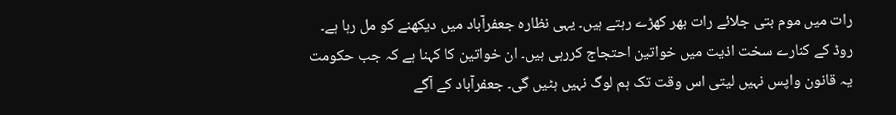رات میں موم بتی جلائے رات بھر کھڑے رہتے ہیں۔ یہی نظارہ جعفرآباد میں دیکھنے کو مل رہا ہے۔ روڈ کے کنارے سخت اذیت میں خواتین احتجاج کررہی ہیں۔ ان خواتین کا کہنا ہے کہ جب حکومت یہ قانون واپس نہیں لیتی اس وقت تک ہم لوگ نہیں ہٹیں گی۔ جعفرآباد کے آگے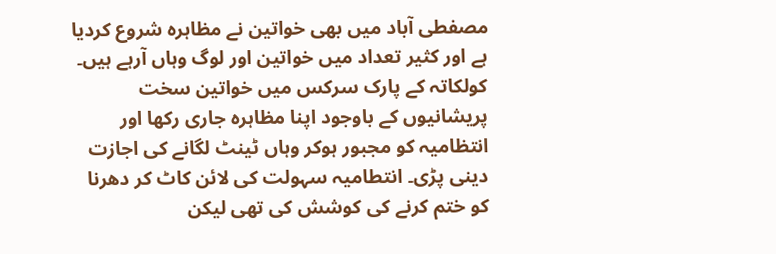مصفطی آباد میں بھی خواتین نے مظاہرہ شروع کردیا ہے اور کثیر تعداد میں خواتین اور لوگ وہاں آرہے ہیں۔
کولکاتہ کے پارک سرکس میں خواتین سخت پریشانیوں کے باوجود اپنا مظاہرہ جاری رکھا اور انتظامیہ کو مجبور ہوکر وہاں ٹینٹ لگانے کی اجازت دینی پڑی۔ انتطامیہ سہولت کی لائن کاٹ کر دھرنا کو ختم کرنے کی کوشش کی تھی لیکن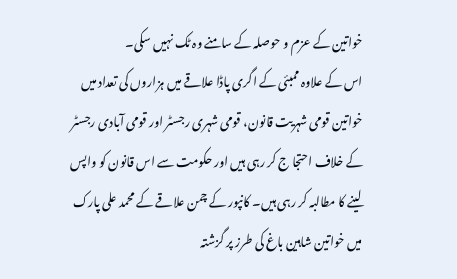خواتین کے عزم و حوصلہ کے سامنے وہ ٹک نہیں سکی۔
اس کے علاوہ ممبئی کے اگری پاڈا علاقے میں ہزاروں کی تعداد میں خواتین قومی شہریت قانون، قومی شہری رجسٹر اور قومی آبادی رجسٹر کے خلاف احتجا ج کر رہی ہیں اور حکومت سے اس قانون کو واپس لینے کا مطالبہ کر رہی ہیں۔ کانپور کے چمن علاقے کے محمد علی پارک میں خواتین شاہین باغ کی طرز پر گزشتہ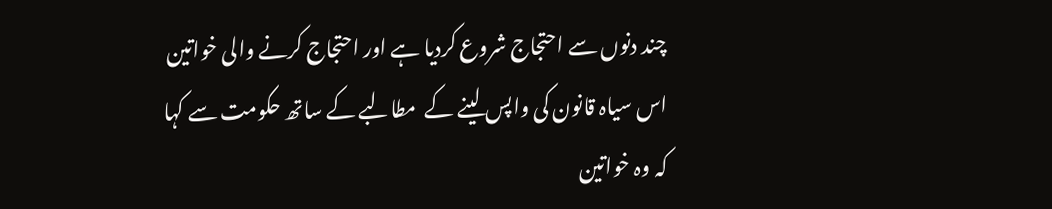چند دنوں سے احتجاج شروع کردیا ہے اور احتجاج کرنے والی خواتین اس سیاہ قانون کی واپس لینے کے  مطالبے کے ساتھ حکومت سے کہا کہ وہ خواتین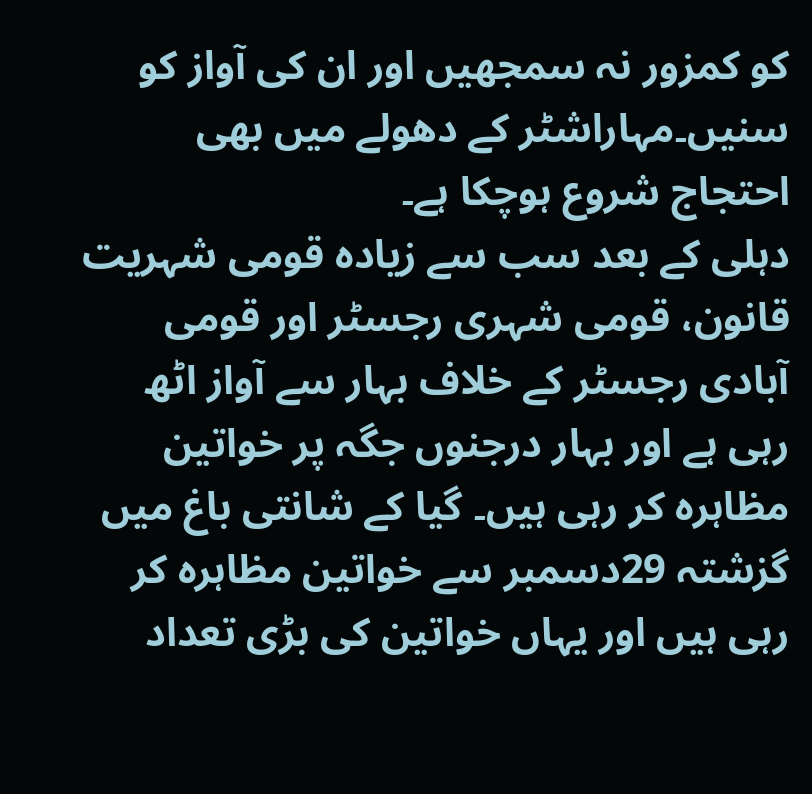کو کمزور نہ سمجھیں اور ان کی آواز کو سنیں۔مہاراشٹر کے دھولے میں بھی احتجاج شروع ہوچکا ہے۔
دہلی کے بعد سب سے زیادہ قومی شہریت قانون، قومی شہری رجسٹر اور قومی آبادی رجسٹر کے خلاف بہار سے آواز اٹھ رہی ہے اور بہار درجنوں جگہ پر خواتین مظاہرہ کر رہی ہیں۔ گیا کے شانتی باغ میں گزشتہ 29دسمبر سے خواتین مظاہرہ کر رہی ہیں اور یہاں خواتین کی بڑی تعداد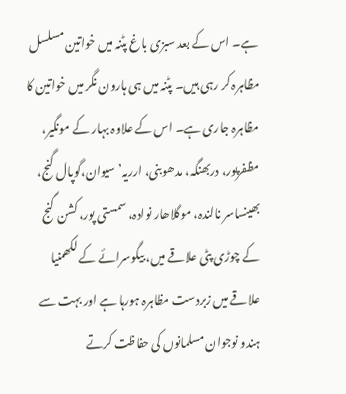ہے۔ اس کے بعد سبزی باغ پٹنہ میں خواتین مسلسل مظاہرہ کر رہی ہیں۔ پٹنہ میں ہی ہارون نگر میں خواتین کا مظاہرہ جاری ہے۔ اس کے علاوہ بہار کے مونگیر، مظفرپور، دربھنگہ، مدھوبنی، ارریہ’سیوان،گوپال گنج، بھینساسر نالندہ، موگلاھار نوادہ، سمستی پور، کشن گنج کے چوڑی پٹی علاقے میں، بیگوسرائے کے لکھمنیا علاقے میں زبردست مظاہرہ ہورہا ہے اور بہت سے ہندو نوجوان مسلمانوں کی حفاظت کرتے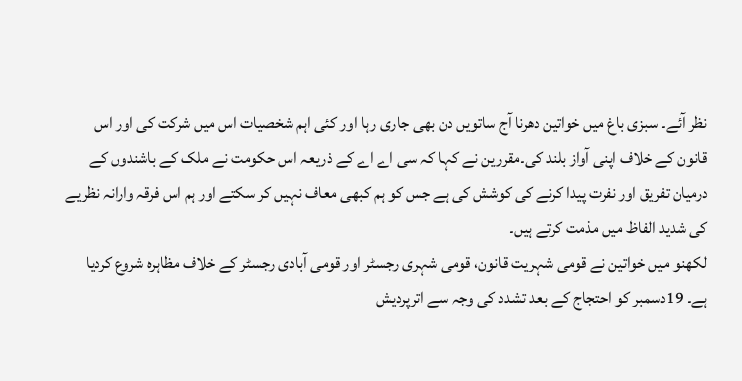نظر آئے۔ سبزی باغ میں خواتین دھرنا آج ساتویں دن بھی جاری رہا اور کئی اہم شخصیات اس میں شرکت کی اور اس قانون کے خلاف اپنی آواز بلند کی۔مقررین نے کہا کہ سی اے اے کے ذریعہ اس حکومت نے ملک کے باشندوں کے درمیان تفریق اور نفرت پیدا کرنے کی کوشش کی ہے جس کو ہم کبھی معاف نہیں کر سکتے اور ہم اس فرقہ وارانہ نظریے کی شدید الفاظ میں مذمت کرتے ہیں۔
لکھنو میں خواتین نے قومی شہریت قانون، قومی شہری رجسٹر اور قومی آبادی رجسٹر کے خلاف مظاہرہ شروع کردیا ہے۔ 19دسمبر کو احتجاج کے بعد تشدد کی وجہ سے اترپردیش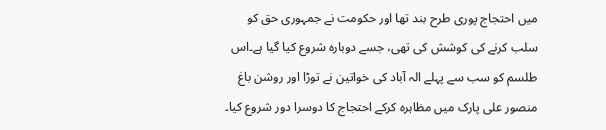میں احتجاج پوری طرح بند تھا اور حکومت نے جمہوری حق کو سلب کرنے کی کوشش کی تھی، جسے دوبارہ شروع کیا گیا ہے۔اس طلسم کو سب سے پہلے الہ آباد کی خواتین نے توڑا اور روشن باغ منصور علی پارک میں مظاہرہ کرکے احتجاج کا دوسرا دور شروع کیا۔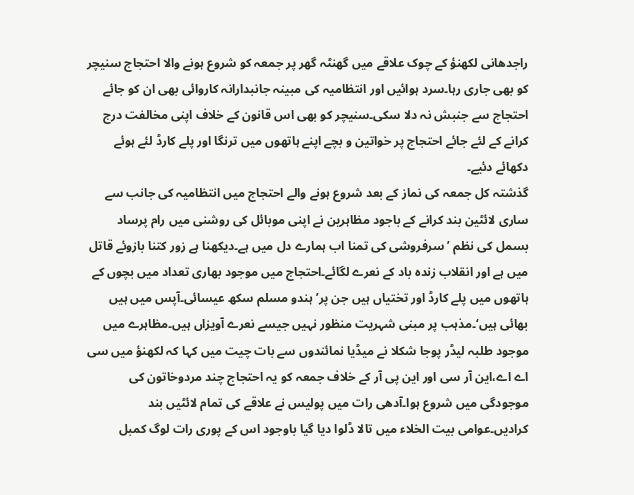راجدھانی لکھنؤ کے چوک علاقے میں گھنٹہ گھر پر جمعہ کو شروع ہونے والا احتجاج سنیچر کو بھی جاری رہا۔سرد ہوائیں اور انتظامیہ کی مبینہ جانبدارانہ کاروائی بھی ان کو جائے احتجاج سے جنبش نہ دلا سکی۔سنیچر کو بھی اس قانون کے خلاف اپنی مخالفت درج کرانے کے لئے جائے احتجاج پر خواتین و بچے اپنے ہاتھوں میں ترنگا اور پلے کارڈ لئے ہوئے دکھائے دئیے۔
گذشتہ کل جمعہ کی نماز کے بعد شروع ہونے والے احتجاج میں انتظامیہ کی جانب سے ساری لائٹین بند کرانے کے باجود مظاہرین نے اپنی موبائل کی روشنی میں رام پرساد بسمل کی نظم ’سرفروشی کی تمنا اب ہمارے دل میں ہے۔دیکھنا ہے زور کتنا بازوئے قاتل میں ہے اور انقلاب زندہ باد کے نعرے لگائے۔احتجاج میں موجود بھاری تعداد میں بچوں کے ہاتھوں میں پلے کارڈ اور تختیاں ہیں جن پر’ہندو مسلم سکھ عیسائی۔آپس میں ہیں  بھائی ہیں‘۔مذہب پر مبنی شہریت منظور نہیں جیسے نعرے آویزاں ہیں۔مظاہرے میں موجود طلبہ لیڈر پوجا شکلا نے میڈیا نمائندوں سے بات چیت میں کہا کہ لکھنؤ میں سی اے اے،این آر سی اور این پی آر کے خلاف جمعہ کو یہ احتجاج چند مردوخاتون کی موجودگی میں شروع ہوا۔آدھی رات میں پولیس نے علاقے کی تمام لائٹیں بند کرادیں۔عوامی بیت الخلاء میں تالا ڈلوا دیا گیا باوجود اس کے پوری رات لوگ کمبل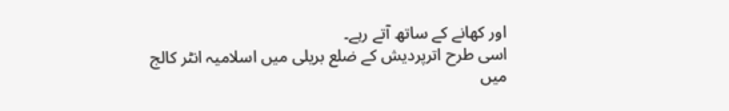اور کھانے کے ساتھ آتے رہے۔
اسی طرح اترپردیش کے ضلع بریلی میں اسلامیہ انٹر کالج میں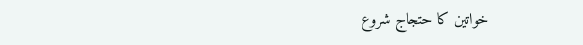خواتین کا حتجاج شروع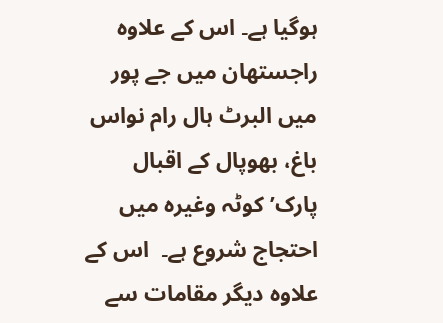ہوگیا ہے۔ اس کے علاوہ راجستھان میں جے پور میں البرٹ ہال رام نواس باغ، بھوپال کے اقبال پارک’کوٹہ وغیرہ میں احتجاج شروع ہے۔  اس کے علاوہ دیگر مقامات سے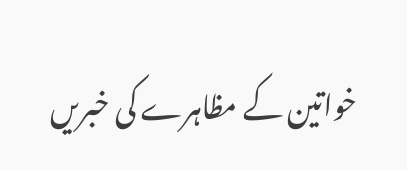خواتین کے مظاہرے کی خبریں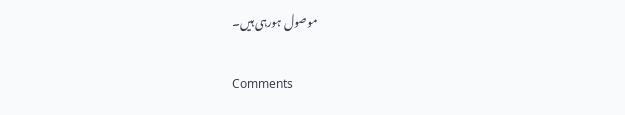موصول ہورہی ہیں۔

Comments